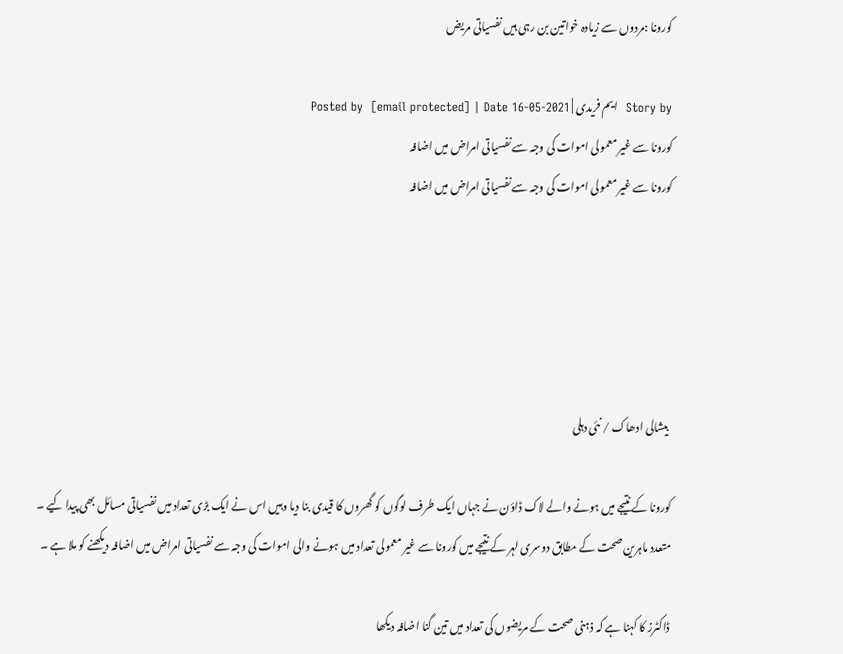کورونا :مردوں سے زیادہ خواتین بن رہی ہیں نفسیاتی مریض

Story by  ایم فریدی | Posted by  [email protected] | Date 16-05-2021
کورونا سے غیر معمولی اموات کی وجہ سے نفسیاتی امراض میں اضافہ
کورونا سے غیر معمولی اموات کی وجہ سے نفسیاتی امراض میں اضافہ





 بیشالی ادھاک / نئی دہلی

کورونا کے نتیجے میں ہونے والے لاک ڈاؤن نے جہاں ایک طرف لوگوں کو گھروں کا قیدی بنا دیا وہیں اس نے ایک بڑی تعداد میں نفسیاتی مسائل بھی پیدا کیے ۔ متعدد ماہرین صحت کے مطابق دوسری لہر کے نتیجے میں کورونا سے غیر معمولی تعداد میں ہونے والی اموات کی وجہ سے نفسیاتی امراض میں اضافہ دیکھنے کو ملا ہے ۔

ڈاکٹرز کا کہنا ہے کہ ذہنی صحت کے مریضوں کی تعداد میں تین گنا اضافہ دیکھا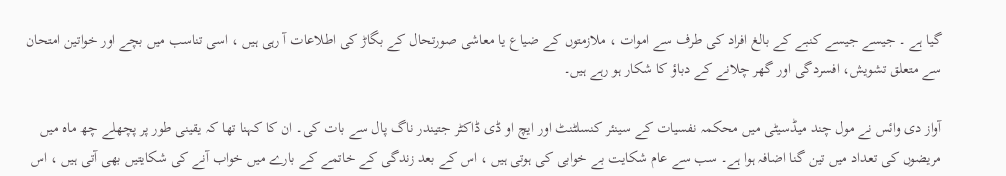گیا ہے ۔ جیسے جیسے کنبے کے بالغ افراد کی طرف سے اموات ، ملازمتوں کے ضیاع یا معاشی صورتحال کے بگاڑ کی اطلاعات آ رہی ہیں ، اسی تناسب میں بچے اور خواتین امتحان سے متعلق تشویش، افسردگی اور گھر چلانے کے دباؤ کا شکار ہو رہے ہیں۔

آواز دی وائس نے مول چند میڈسیٹی میں محکمہ نفسیات کے سینئر کنسلٹنٹ اور ایچ او ڈی ڈاکٹر جتیندر ناگ پال سے بات کی۔ ان کا کہنا تھا کہ یقینی طور پر پچھلے چھ ماہ میں مریضوں کی تعداد میں تین گنا اضافہ ہوا ہے۔ سب سے عام شکایت بے خوابی کی ہوتی ہیں ، اس کے بعد زندگی کے خاتمے کے بارے میں خواب آنے کی شکایتیں بھی آتی ہیں ، اس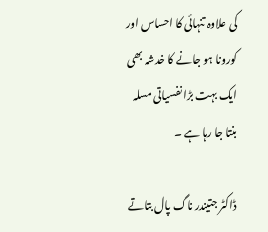کی علاوہ تنہائی کا احساس اور کورونا ہو جانے کا خدشہ بھی ایک بہت بڑا نفسیاتی مسلہ بنتا جا رہا ہے ۔

ڈاکٹر جتیندر ناگ پال بتاتے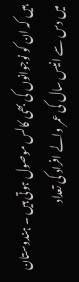ہیں کہ ان کو نوجوانوں کی بھی کالس موصول ہوتی ہیں ۔ ہندوستان میں دس سے انیس سال کی عمر والے افراد کی تعداد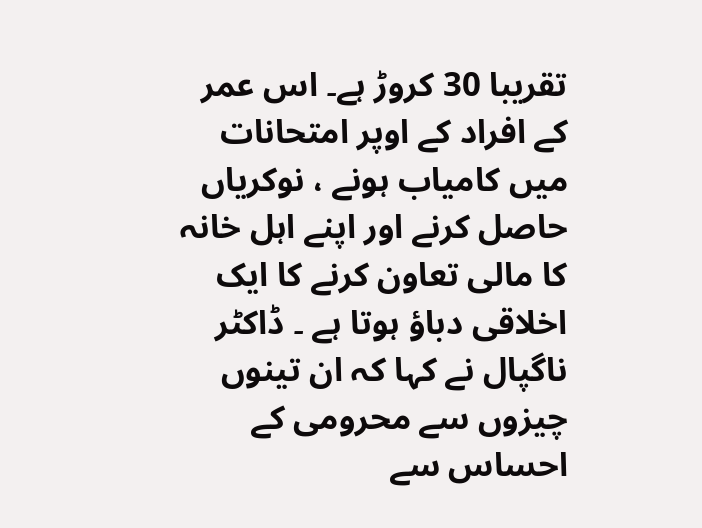تقریبا 30 کروڑ ہے۔ اس عمر کے افراد کے اوپر امتحانات میں کامیاب ہونے ، نوکریاں حاصل کرنے اور اپنے اہل خانہ کا مالی تعاون کرنے کا ایک اخلاقی دباؤ ہوتا ہے ۔ ڈاکٹر ناگپال نے کہا کہ ان تینوں چیزوں سے محرومی کے احساس سے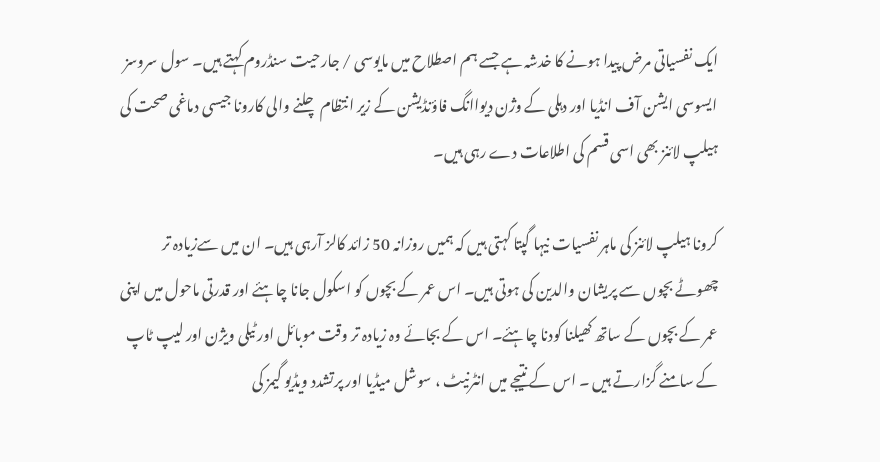ایک نفسیاتی مرض پیدا ہونے کا خدشہ ہے جسے ہم اصطلاح میں مایوسی / جارحیت سنڈروم کہتے ہیں۔ سول سروسز ایسوسی ایشن آف انڈیا اور دہلی کے وژن دیواانگ فاؤنڈیشن کے زیر انتظام چلنے والی کارونا جیسی دماغی صحت کی ہیلپ لائنز بھی اسی قسم کی اطلاعات دے رہی ہیں۔

کرونا ہیلپ لائنز کی ماہر نفسیات نیہا گپتا کہتی ہیں کہ ہمیں روزانہ 50 زائد کالز آرہی ہیں۔ ان میں سےزیادہ تر چھوٹے بچوں سے پریشان والدین کی ہوتی ہیں۔ اس عمر کے بچوں کو اسکول جانا چاہئے اور قدرتی ماحول میں اپنی عمر کے بچوں کے ساتھ کھیلنا کودنا چاہئے۔ اس کے بجائے وہ زیادہ تر وقت موبائل اور ٹیلی ویژن اور لیپ ٹاپ کے سامنے گزارتے ہیں ۔ اس کے نتیجے میں انٹرنیٹ ، سوشل میڈیا اور پرتشدد ویڈیو گیمز کی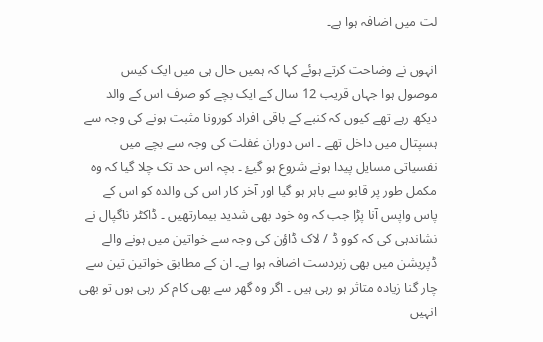لت میں اضافہ ہوا ہے۔

انہوں نے وضاحت کرتے ہوئے کہا کہ ہمیں حال ہی میں ایک کیس موصول ہوا جہاں قریب 12 سال کے ایک بچے کو صرف اس کے والد دیکھ رہے تھے کیوں کہ کنبے کے باقی افراد کورونا مثبت ہونے کی وجہ سے ہسپتال میں داخل تھے ۔ اس دوران غفلت کی وجہ سے بچے میں نفسیاتی مسایل پیدا ہونے شروع ہو گیۓ ۔ بچہ اس حد تک چلا گیا کہ وہ مکمل طور پر قابو سے باہر ہو گیا اور آخر کار اس کی والدہ کو اس کے پاس واپس آنا پڑا جب کہ وہ خود بھی شدید بیمارتھیں ۔ ڈاکٹر ناگپال نے نشاندہی کی کہ کوو ڈ / لاک ڈاؤن کی وجہ سے خواتین میں ہونے والے ڈپریشن میں بھی زبردست اضافہ ہوا ہے۔ ان کے مطابق خواتین تین سے چار گنا زیادہ متاثر ہو رہی ہیں ۔ اگر وہ گھر سے بھی کام کر رہی ہوں تو بھی انہیں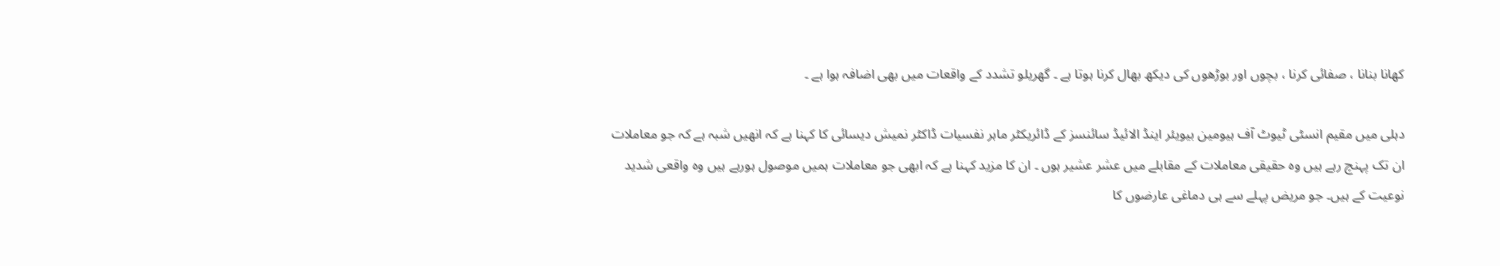کھانا بنانا ، صفائی کرنا ، بچوں اور بوڑھوں کی دیکھ بھال کرنا ہوتا ہے ۔ گھریلو تشدد کے واقعات میں بھی اضافہ ہوا ہے ۔

دہلی میں مقیم انسٹی ٹیوٹ آف ہیومین بیویئر اینڈ الائیڈ سائنسز کے ڈائریکٹر ماہر نفسیات ڈاکٹر نمیش دیسائی کا کہنا ہے کہ انھیں شبہ ہے کہ جو معاملات ان تک پہنچ رہے ہیں وہ حقیقی معاملات کے مقابلے میں عشر عشیر ہوں ۔ ان کا مزید کہنا ہے کہ ابھی جو معاملات ہمیں موصول ہورہے ہیں وہ واقعی شدید نوعیت کے ہیں۔ جو مریض پہلے سے ہی دماغی عارضوں کا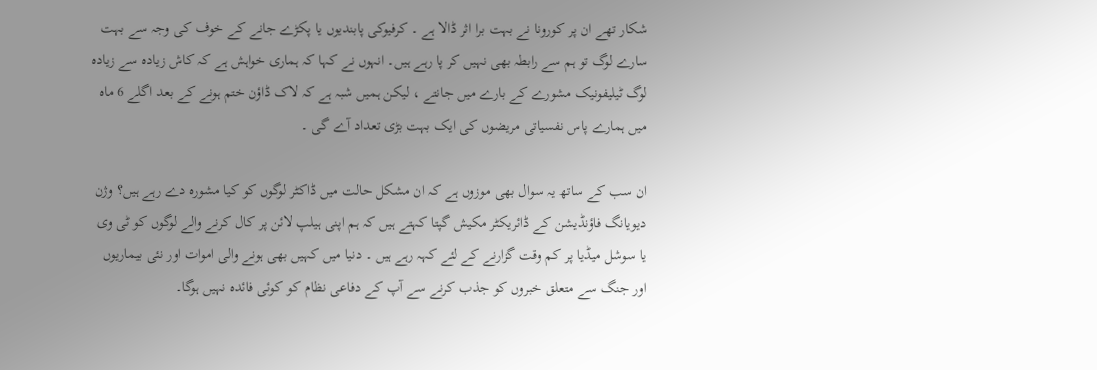شکار تھے ان پر کورونا نے بہت برا اثر ڈالا ہے ۔ کرفیوکی پابندیوں یا پکڑے جانے کے خوف کی وجہ سے بہت سارے لوگ تو ہم سے رابطہ بھی نہیں کر پا رہے ہیں۔ انہوں نے کہا کہ ہماری خواہش ہے کہ کاش زیادہ سے زیادہ لوگ ٹیلیفونیک مشورے کے بارے میں جانتے ، لیکن ہمیں شبہ ہے کہ لاک ڈاؤن ختم ہونے کے بعد اگلے 6 ماہ میں ہمارے پاس نفسیاتی مریضوں کی ایک بہت بڑی تعداد آے گی ۔

ان سب کے ساتھ یہ سوال بھی موزوں ہے کہ ان مشکل حالت میں ڈاکٹر لوگوں کو کیا مشورہ دے رہے ہیں؟ وژن دیویانگ فاؤنڈیشن کے ڈائریکٹر مکیش گپتا کہتے ہیں کہ ہم اپنی ہیلپ لائن پر کال کرنے والے لوگوں کو ٹی وی یا سوشل میڈیا پر کم وقت گزارنے کے لئے کہہ رہے ہیں ۔ دنیا میں کہیں بھی ہونے والی اموات اور نئی بیماریوں اور جنگ سے متعلق خبروں کو جذب کرنے سے آپ کے دفاعی نظام کو کوئی فائدہ نہیں ہوگا۔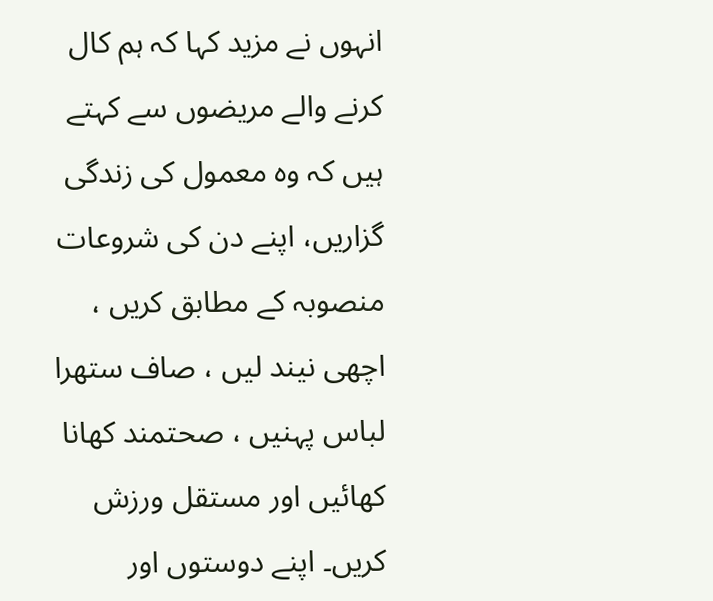انہوں نے مزید کہا کہ ہم کال کرنے والے مریضوں سے کہتے ہیں کہ وہ معمول کی زندگی گزاریں، اپنے دن کی شروعات منصوبہ کے مطابق کریں ، اچھی نیند لیں ، صاف ستھرا لباس پہنیں ، صحتمند کھانا کھائیں اور مستقل ورزش کریں۔ اپنے دوستوں اور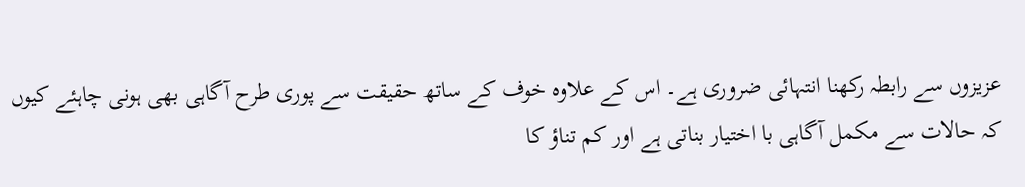عزیزوں سے رابطہ رکھنا انتہائی ضروری ہے۔ اس کے علاوہ خوف کے ساتھ حقیقت سے پوری طرح آگاہی بھی ہونی چاہئے کیوں کہ حالات سے مکمل آگاہی با اختیار بناتی ہے اور کم تناؤ کا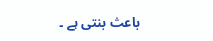باعث بنتی ہے ۔